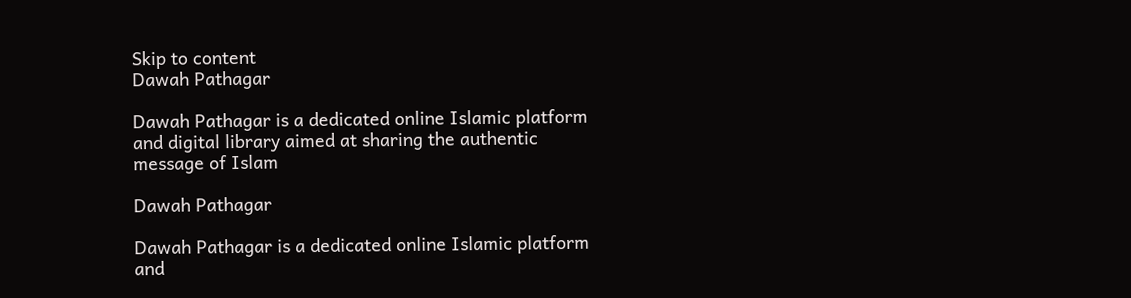Skip to content
Dawah Pathagar

Dawah Pathagar is a dedicated online Islamic platform and digital library aimed at sharing the authentic message of Islam

Dawah Pathagar

Dawah Pathagar is a dedicated online Islamic platform and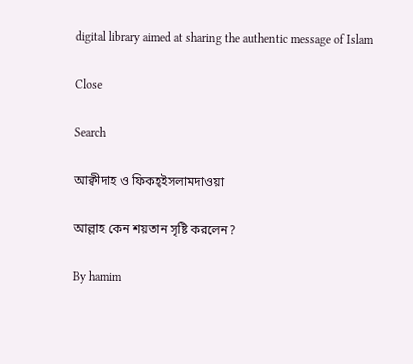digital library aimed at sharing the authentic message of Islam

Close

Search

আক্বীদাহ ও ফিকহ্ইসলামদাওয়া

আল্লাহ কেন শয়তান সৃষ্টি করলেন?

By hamim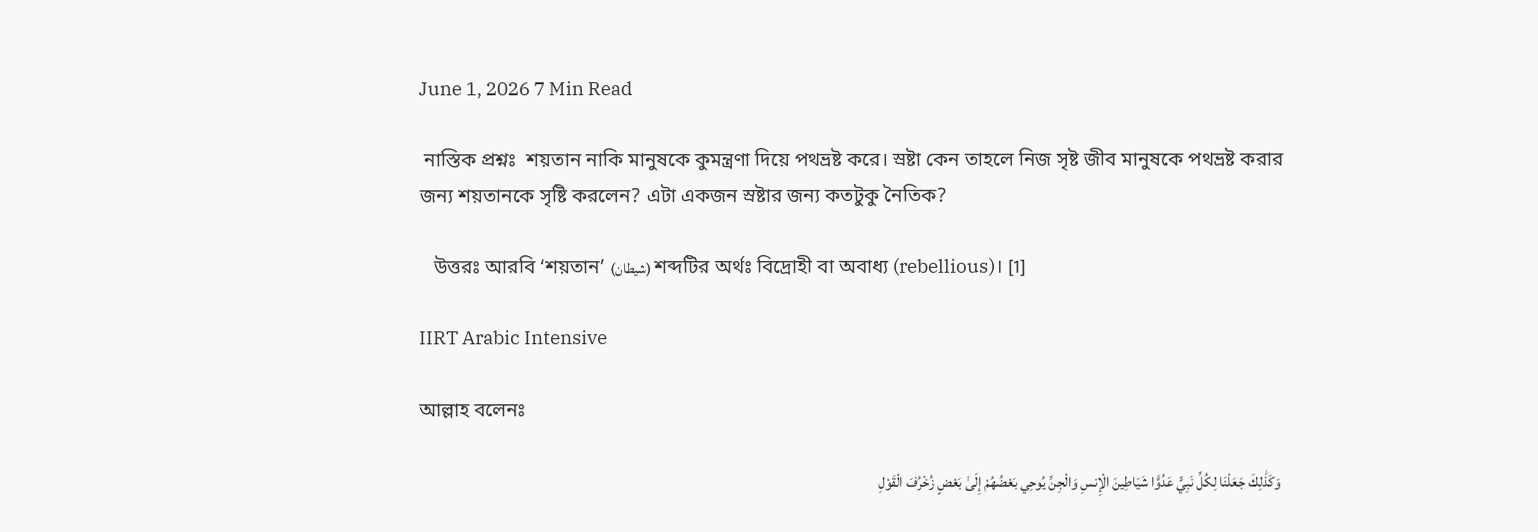June 1, 2026 7 Min Read

 নাস্তিক প্রশ্নঃ  শয়তান নাকি মানুষকে কুমন্ত্রণা দিয়ে পথভ্রষ্ট করে। স্রষ্টা কেন তাহলে নিজ সৃষ্ট জীব মানুষকে পথভ্রষ্ট করার জন্য শয়তানকে সৃষ্টি করলেন? এটা একজন স্রষ্টার জন্য কতটুকু নৈতিক?

   উত্তরঃ আরবি ‘শয়তান’ (شيطان) শব্দটির অর্থঃ বিদ্রোহী বা অবাধ্য (rebellious)। [1]

IIRT Arabic Intensive

আল্লাহ বলেনঃ

 وَكَذَٰلِكَ جَعَلْنَا لِكُلِّ نَبِيٍّ عَدُوًّا شَيَاطِينَ الْإِنسِ وَالْجِنِّ يُوحِي بَعْضُهُمْ إِلَىٰ بَعْضٍ زُخْرُفَ الْقَوْلِ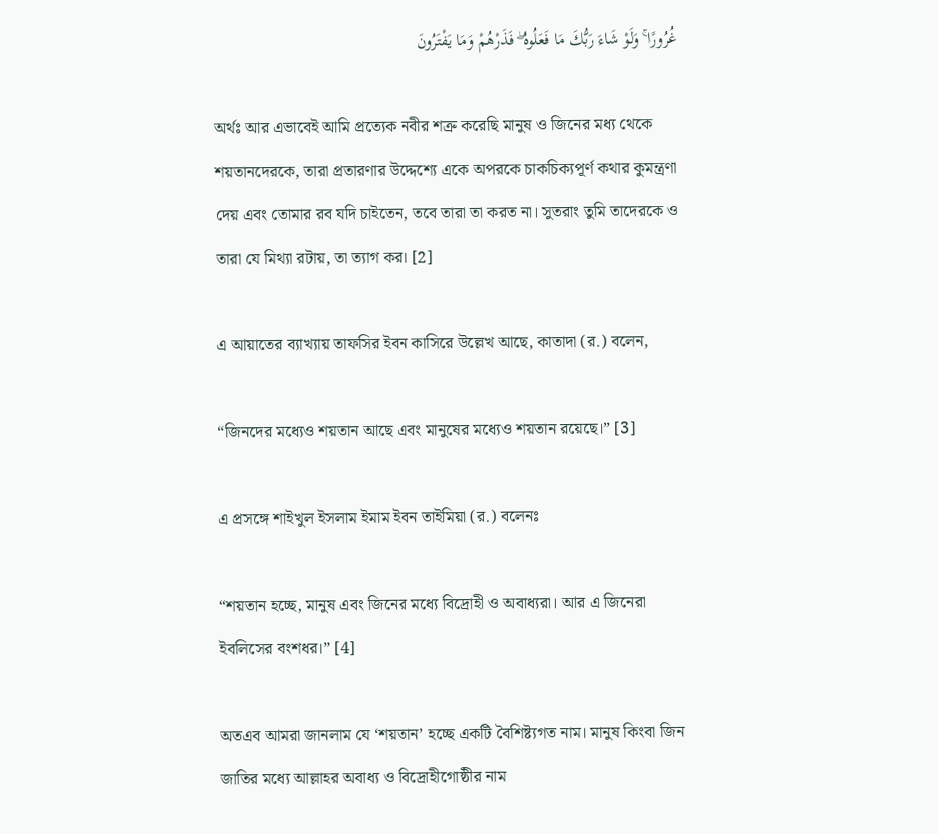غُرُورًا ۚ وَلَوْ شَاءَ رَبُّكَ مَا فَعَلُوهُ ۖ فَذَرْهُمْ وَمَا يَفْتَرُونَ

অর্থঃ আর এভাবেই আমি প্রত্যেক নবীর শত্রু করেছি মানুষ ও জিনের মধ্য থেকে শয়তানদেরকে, তারা প্রতারণার উদ্দেশ্যে একে অপরকে চাকচিক্যপূর্ণ কথার কুমন্ত্রণা দেয় এবং তোমার রব যদি চাইতেন, তবে তারা তা করত না। সুতরাং তুমি তাদেরকে ও তারা যে মিথ্যা রটায়, তা ত্যাগ কর। [2]

এ আয়াতের ব্যাখ্যায় তাফসির ইবন কাসিরে উল্লেখ আছে, কাতাদা (র.) বলেন,

“জিনদের মধ্যেও শয়তান আছে এবং মানুষের মধ্যেও শয়তান রয়েছে।” [3]

এ প্রসঙ্গে শাইখুল ইসলাম ইমাম ইবন তাইমিয়া (র.) বলেনঃ

“শয়তান হচ্ছে, মানুষ এবং জিনের মধ্যে বিদ্রোহী ও অবাধ্যরা। আর এ জিনেরা ইবলিসের বংশধর।” [4]

অতএব আমরা জানলাম যে ‘শয়তান’ হচ্ছে একটি বৈশিষ্ট্যগত নাম। মানুষ কিংবা জিন জাতির মধ্যে আল্লাহর অবাধ্য ও বিদ্রোহীগোষ্ঠীর নাম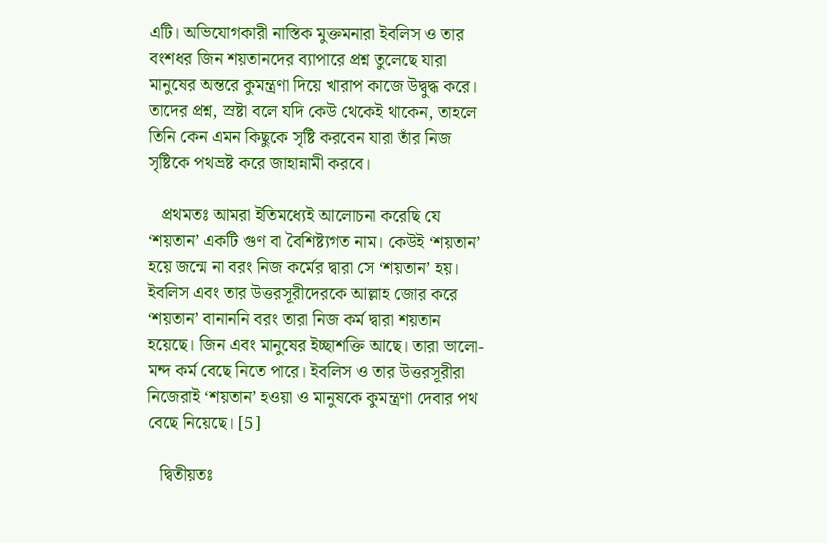এটি। অভিযোগকারী নাস্তিক মুক্তমনারা ইবলিস ও তার বংশধর জিন শয়তানদের ব্যাপারে প্রশ্ন তুলেছে যারা মানুষের অন্তরে কুমন্ত্রণা দিয়ে খারাপ কাজে উদ্বুদ্ধ করে। তাদের প্রশ্ন, স্রষ্টা বলে যদি কেউ থেকেই থাকেন, তাহলে তিনি কেন এমন কিছুকে সৃষ্টি করবেন যারা তাঁর নিজ সৃষ্টিকে পথভ্রষ্ট করে জাহান্নামী করবে।

   প্রথমতঃ আমরা ইতিমধ্যেই আলোচনা করেছি যে ‘শয়তান’ একটি গুণ বা বৈশিষ্ট্যগত নাম। কেউই ‘শয়তান’ হয়ে জন্মে না বরং নিজ কর্মের দ্বারা সে ‘শয়তান’ হয়। ইবলিস এবং তার উত্তরসূরীদেরকে আল্লাহ জোর করে ‘শয়তান’ বানাননি বরং তারা নিজ কর্ম দ্বারা শয়তান হয়েছে। জিন এবং মানুষের ইচ্ছাশক্তি আছে। তারা ভালো-মন্দ কর্ম বেছে নিতে পারে। ইবলিস ও তার উত্তরসূরীরা নিজেরাই ‘শয়তান’ হওয়া ও মানুষকে কুমন্ত্রণা দেবার পথ বেছে নিয়েছে। [5]

   দ্বিতীয়তঃ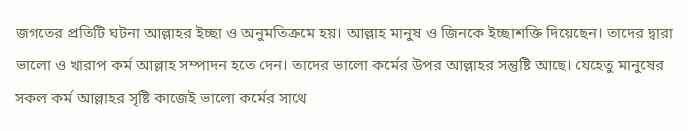জগতের প্রতিটি ঘটনা আল্লাহর ইচ্ছা ও অনুমতিক্রমে হয়। আল্লাহ মানুষ ও জিনকে ইচ্ছাশক্তি দিয়েছেন। তাদের দ্বারা ভালো ও খারাপ কর্ম আল্লাহ সম্পাদন হতে দেন। তাদের ভালো কর্মের উপর আল্লাহর সন্তুষ্টি আছে। যেহেতু মানুষের সকল কর্ম আল্লাহর সৃষ্টি কাজেই ভালো কর্মের সাথে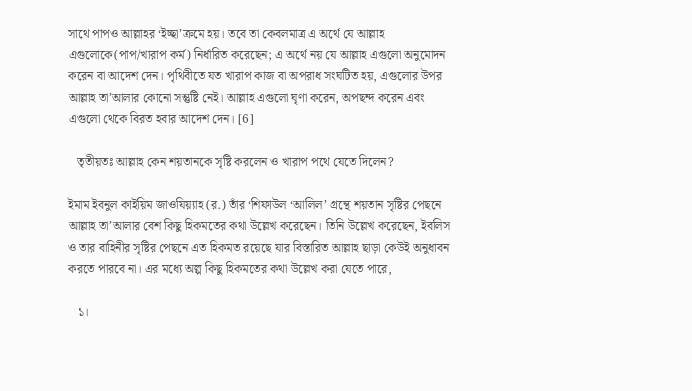সাথে পাপও আল্লাহর ‘ইচ্ছা’ক্রমে হয়। তবে তা কেবলমাত্র এ অর্থে যে আল্লাহ এগুলোকে(পাপ/খারাপ কর্ম) নির্ধারিত করেছেন; এ অর্থে নয় যে আল্লাহ এগুলো অনুমোদন করেন বা আদেশ দেন। পৃথিবীতে যত খারাপ কাজ বা অপরাধ সংঘটিত হয়, এগুলোর উপর আল্লাহ তা’আলার কোনো সন্তুষ্টি নেই। আল্লাহ এগুলো ঘৃণা করেন, অপছন্দ করেন এবং এগুলো থেকে বিরত হবার আদেশ দেন। [6]

   তৃতীয়তঃ আল্লাহ কেন শয়তানকে সৃষ্টি করলেন ও খারাপ পথে যেতে দিলেন?

ইমাম ইবনুল কাইয়িম জাওযিয়্যাহ (র.) তাঁর ‘শিফাউল ‘আলিল’ গ্রন্থে শয়তান সৃষ্টির পেছনে আল্লাহ তা’আলার বেশ কিছু হিকমতের কথা উল্লেখ করেছেন। তিনি উল্লেখ করেছেন, ইবলিস ও তার বাহিনীর সৃষ্টির পেছনে এত হিকমত রয়েছে যার বিস্তারিত আল্লাহ ছাড়া কেউই অনুধাবন করতে পারবে না। এর মধ্যে অল্প কিছু হিকমতের কথা উল্লেখ করা যেতে পারে,

   ১।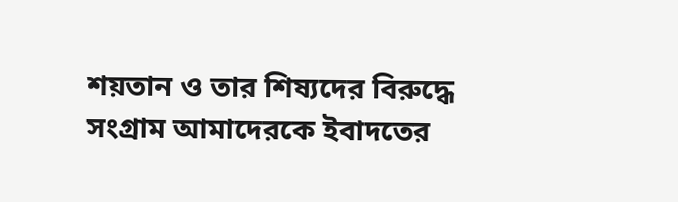শয়তান ও তার শিষ্যদের বিরুদ্ধে সংগ্রাম আমাদেরকে ইবাদতের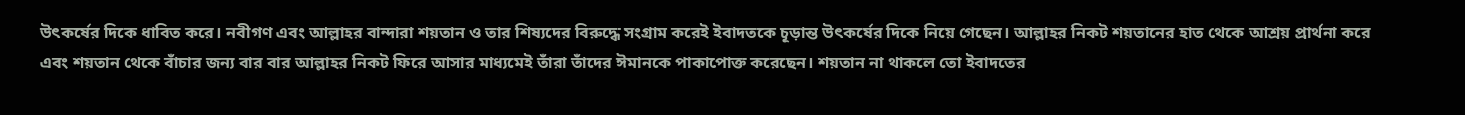উৎকর্ষের দিকে ধাবিত করে। নবীগণ এবং আল্লাহর বান্দারা শয়তান ও তার শিষ্যদের বিরুদ্ধে সংগ্রাম করেই ইবাদতকে চূড়ান্ত উৎকর্ষের দিকে নিয়ে গেছেন। আল্লাহর নিকট শয়তানের হাত থেকে আশ্রয় প্রার্থনা করে এবং শয়তান থেকে বাঁচার জন্য বার বার আল্লাহর নিকট ফিরে আসার মাধ্যমেই তাঁরা তাঁদের ঈমানকে পাকাপোক্ত করেছেন। শয়তান না থাকলে তো ইবাদতের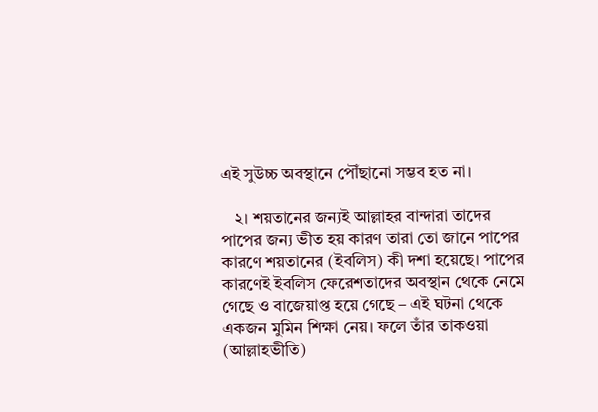এই সুউচ্চ অবস্থানে পৌঁছানো সম্ভব হত না।

   ২। শয়তানের জন্যই আল্লাহর বান্দারা তাদের পাপের জন্য ভীত হয় কারণ তারা তো জানে পাপের কারণে শয়তানের (ইবলিস) কী দশা হয়েছে। পাপের কারণেই ইবলিস ফেরেশতাদের অবস্থান থেকে নেমে গেছে ও বাজেয়াপ্ত হয়ে গেছে – এই ঘটনা থেকে একজন মুমিন শিক্ষা নেয়। ফলে তাঁর তাকওয়া (আল্লাহভীতি)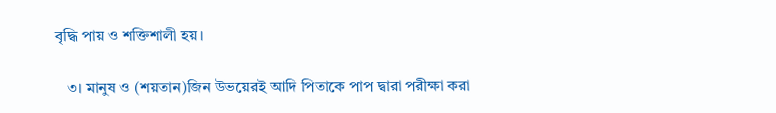বৃদ্ধি পায় ও শক্তিশালী হয়।

   ৩। মানুষ ও (শয়তান)জিন উভয়েরই আদি পিতাকে পাপ দ্বারা পরীক্ষা করা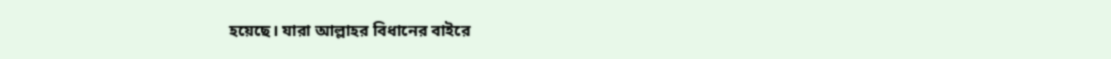হয়েছে। যারা আল্লাহর বিধানের বাইরে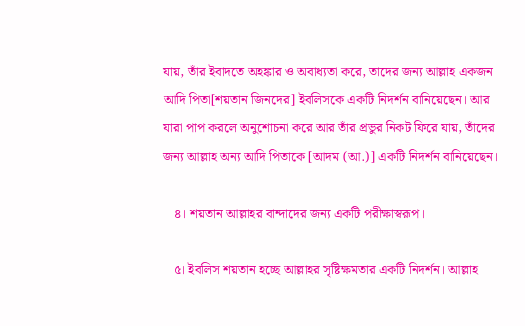যায়, তাঁর ইবাদতে অহঙ্কার ও অবাধ্যতা করে, তাদের জন্য আল্লাহ একজন আদি পিতা[শয়তান জিনদের] ইবলিসকে একটি নিদর্শন বানিয়েছেন। আর যারা পাপ করলে অনুশোচনা করে আর তাঁর প্রভুর নিকট ফিরে যায়, তাঁদের জন্য আল্লাহ অন্য আদি পিতাকে [আদম (আ.)] একটি নিদর্শন বানিয়েছেন।

   ৪। শয়তান আল্লাহর বান্দাদের জন্য একটি পরীক্ষাস্বরূপ।

   ৫। ইবলিস শয়তান হচ্ছে আল্লাহর সৃষ্টিক্ষমতার একটি নিদর্শন। আল্লাহ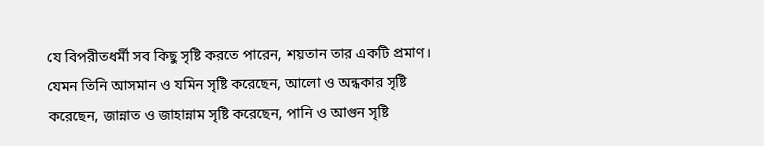যে বিপরীতধর্মী সব কিছু সৃষ্টি করতে পারেন, শয়তান তার একটি প্রমাণ। যেমন তিনি আসমান ও যমিন সৃষ্টি করেছেন, আলো ও অন্ধকার সৃষ্টি করেছেন, জান্নাত ও জাহান্নাম সৃষ্টি করেছেন, পানি ও আগুন সৃষ্টি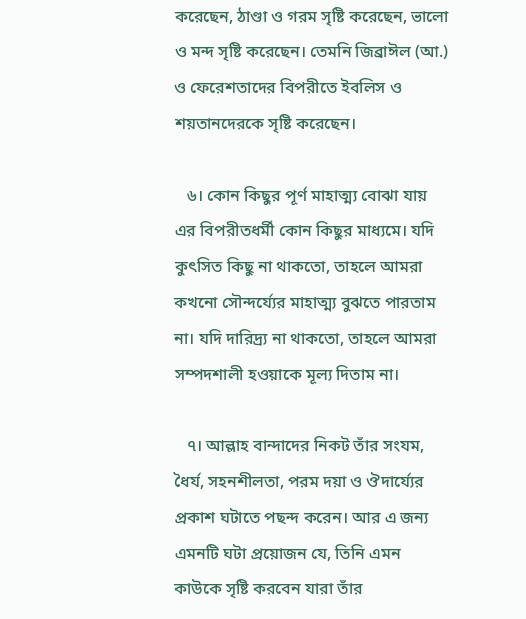করেছেন, ঠাণ্ডা ও গরম সৃষ্টি করেছেন, ভালো ও মন্দ সৃষ্টি করেছেন। তেমনি জিব্রাঈল (আ.) ও ফেরেশতাদের বিপরীতে ইবলিস ও শয়তানদেরকে সৃষ্টি করেছেন।

   ৬। কোন কিছুর পূর্ণ মাহাত্ম্য বোঝা যায় এর বিপরীতধর্মী কোন কিছুর মাধ্যমে। যদি কুৎসিত কিছু না থাকতো, তাহলে আমরা কখনো সৌন্দর্য্যের মাহাত্ম্য বুঝতে পারতাম না। যদি দারিদ্র্য না থাকতো, তাহলে আমরা সম্পদশালী হওয়াকে মূল্য দিতাম না।

   ৭। আল্লাহ বান্দাদের নিকট তাঁর সংযম, ধৈর্য, সহনশীলতা, পরম দয়া ও ঔদার্য্যের প্রকাশ ঘটাতে পছন্দ করেন। আর এ জন্য এমনটি ঘটা প্রয়োজন যে, তিনি এমন কাউকে সৃষ্টি করবেন যারা তাঁর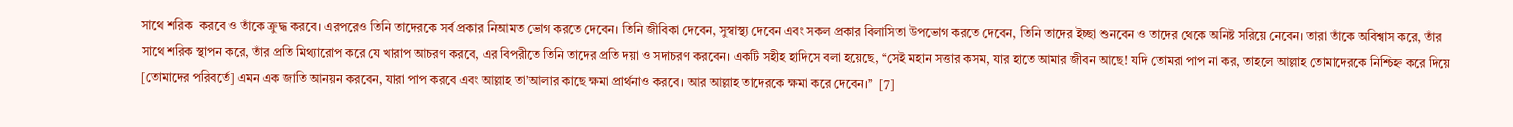সাথে শরিক  করবে ও তাঁকে ক্রুদ্ধ করবে। এরপরেও তিনি তাদেরকে সর্ব প্রকার নিআমত ভোগ করতে দেবেন। তিনি জীবিকা দেবেন, সুস্বাস্থ্য দেবেন এবং সকল প্রকার বিলাসিতা উপভোগ করতে দেবেন, তিনি তাদের ইচ্ছা শুনবেন ও তাদের থেকে অনিষ্ট সরিয়ে নেবেন। তারা তাঁকে অবিশ্বাস করে, তাঁর সাথে শরিক স্থাপন করে, তাঁর প্রতি মিথ্যারোপ করে যে খারাপ আচরণ করবে, এর বিপরীতে তিনি তাদের প্রতি দয়া ও সদাচরণ করবেন। একটি সহীহ হাদিসে বলা হয়েছে, ‘‘সেই মহান সত্তার কসম, যার হাতে আমার জীবন আছে! যদি তোমরা পাপ না কর, তাহলে আল্লাহ তোমাদেরকে নিশ্চিহ্ন করে দিয়ে [তোমাদের পরিবর্তে] এমন এক জাতি আনয়ন করবেন, যারা পাপ করবে এবং আল্লাহ তা’আলার কাছে ক্ষমা প্রার্থনাও করবে। আর আল্লাহ তাদেরকে ক্ষমা করে দেবেন।’’  [7]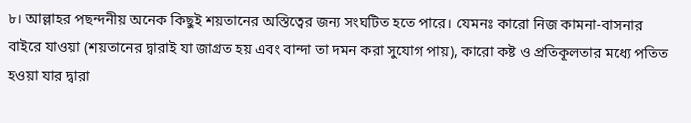৮। আল্লাহর পছন্দনীয় অনেক কিছুই শয়তানের অস্তিত্বের জন্য সংঘটিত হতে পারে। যেমনঃ কারো নিজ কামনা-বাসনার বাইরে যাওয়া (শয়তানের দ্বারাই যা জাগ্রত হয় এবং বান্দা তা দমন করা সুযোগ পায়), কারো কষ্ট ও প্রতিকূলতার মধ্যে পতিত হওয়া যার দ্বারা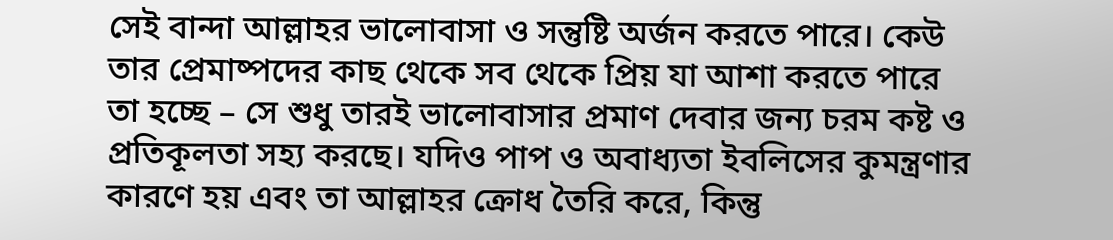সেই বান্দা আল্লাহর ভালোবাসা ও সন্তুষ্টি অর্জন করতে পারে। কেউ তার প্রেমাষ্পদের কাছ থেকে সব থেকে প্রিয় যা আশা করতে পারে তা হচ্ছে – সে শুধু তারই ভালোবাসার প্রমাণ দেবার জন্য চরম কষ্ট ও প্রতিকূলতা সহ্য করছে। যদিও পাপ ও অবাধ্যতা ইবলিসের কুমন্ত্রণার কারণে হয় এবং তা আল্লাহর ক্রোধ তৈরি করে, কিন্তু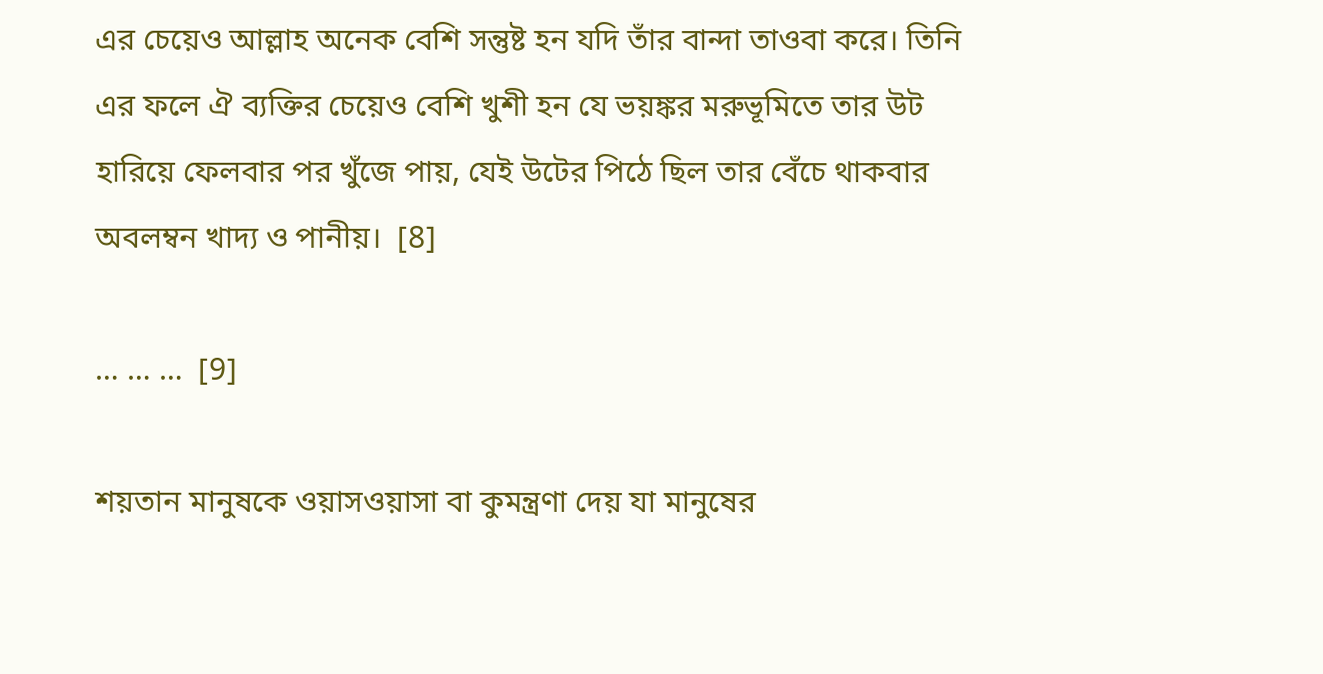এর চেয়েও আল্লাহ অনেক বেশি সন্তুষ্ট হন যদি তাঁর বান্দা তাওবা করে। তিনি এর ফলে ঐ ব্যক্তির চেয়েও বেশি খুশী হন যে ভয়ঙ্কর মরুভূমিতে তার উট হারিয়ে ফেলবার পর খুঁজে পায়, যেই উটের পিঠে ছিল তার বেঁচে থাকবার অবলম্বন খাদ্য ও পানীয়।  [8]

… … …  [9]

শয়তান মানুষকে ওয়াসওয়াসা বা কুমন্ত্রণা দেয় যা মানুষের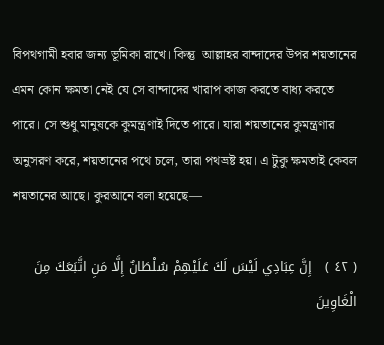বিপথগামী হবার জন্য ভূমিকা রাখে। কিন্তু  আল্লাহর বান্দাদের উপর শয়তানের এমন কোন ক্ষমতা নেই যে সে বান্দাদের খারাপ কাজ করতে বাধ্য করতে পারে। সে শুধু মানুষকে কুমন্ত্রণাই দিতে পারে। যারা শয়তানের কুমন্ত্রণার অনুসরণ করে, শয়তানের পথে চলে, তারা পথভ্রষ্ট হয়। এ টুকু ক্ষমতাই কেবল শয়তানের আছে। কুরআনে বলা হয়েছে—

( ٤٢ )   إِنَّ عِبَادِي لَيْسَ لَكَ عَلَيْهِمْ سُلْطَانٌ إِلَّا مَنِ اتَّبَعَكَ مِنَ الْغَاوِينَ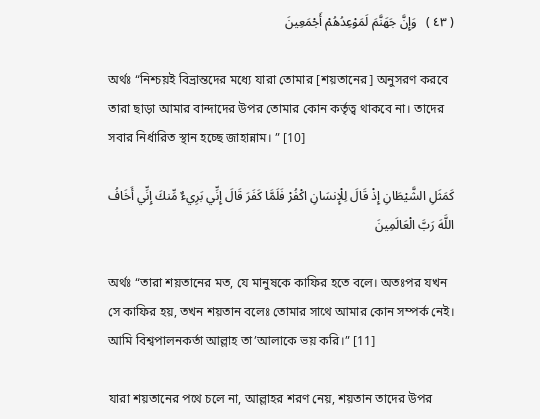( ٤٣ )   وَإِنَّ جَهَنَّمَ لَمَوْعِدُهُمْ أَجْمَعِينَ

অর্থঃ “নিশ্চয়ই বিভ্রান্তদের মধ্যে যারা তোমার [শয়তানের] অনুসরণ করবে তারা ছাড়া আমার বান্দাদের উপর তোমার কোন কর্তৃত্ব থাকবে না। তাদের সবার নির্ধারিত স্থান হচ্ছে জাহান্নাম। ” [10]

كَمَثَلِ الشَّيْطَانِ إِذْ قَالَ لِلْإِنسَانِ اكْفُرْ فَلَمَّا كَفَرَ قَالَ إِنِّي بَرِيءٌ مِّنكَ إِنِّي أَخَافُ اللَّهَ رَبَّ الْعَالَمِينَ

অর্থঃ “তারা শয়তানের মত, যে মানুষকে কাফির হতে বলে। অতঃপর যখন সে কাফির হয়, তখন শয়তান বলেঃ তোমার সাথে আমার কোন সম্পর্ক নেই। আমি বিশ্বপালনকর্তা আল্লাহ তা’আলাকে ভয় করি।” [11]

যারা শয়তানের পথে চলে না, আল্লাহর শরণ নেয়, শয়তান তাদের উপর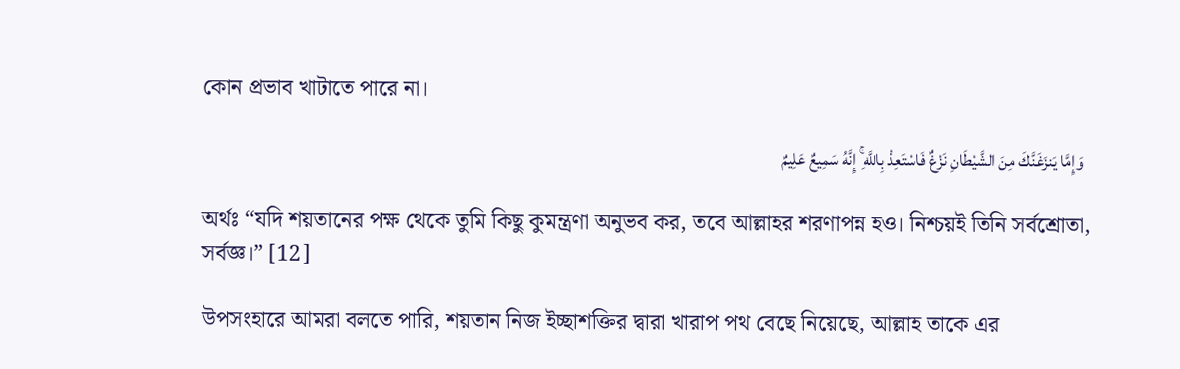কোন প্রভাব খাটাতে পারে না।

  وَإِمَّا يَنزَغَنَّكَ مِنَ الشَّيْطَانِ نَزْغٌ فَاسْتَعِذْ بِاللَّهِ ۚ إِنَّهُ سَمِيعٌ عَلِيمٌ

অর্থঃ “যদি শয়তানের পক্ষ থেকে তুমি কিছু কুমন্ত্রণা অনুভব কর, তবে আল্লাহর শরণাপন্ন হও। নিশ্চয়ই তিনি সর্বশ্রোতা, সর্বজ্ঞ।” [12]

উপসংহারে আমরা বলতে পারি, শয়তান নিজ ইচ্ছাশক্তির দ্বারা খারাপ পথ বেছে নিয়েছে, আল্লাহ তাকে এর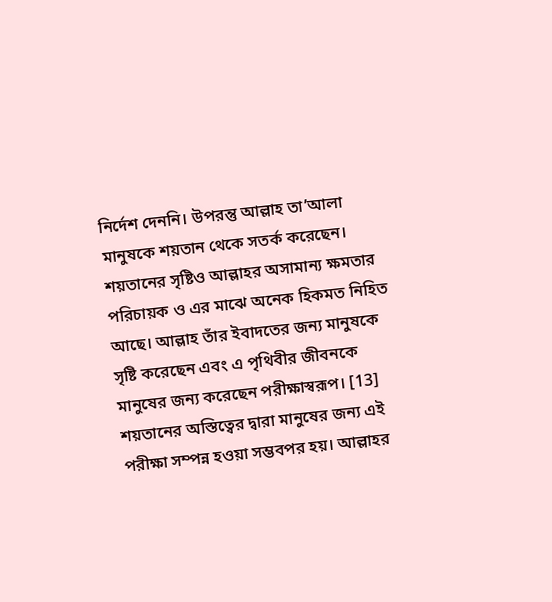নির্দেশ দেননি। উপরন্তু আল্লাহ তা’আলা মানুষকে শয়তান থেকে সতর্ক করেছেন। শয়তানের সৃষ্টিও আল্লাহর অসামান্য ক্ষমতার পরিচায়ক ও এর মাঝে অনেক হিকমত নিহিত আছে। আল্লাহ তাঁর ইবাদতের জন্য মানুষকে সৃষ্টি করেছেন এবং এ পৃথিবীর জীবনকে মানুষের জন্য করেছেন পরীক্ষাস্বরূপ। [13] শয়তানের অস্তিত্বের দ্বারা মানুষের জন্য এই পরীক্ষা সম্পন্ন হওয়া সম্ভবপর হয়। আল্লাহর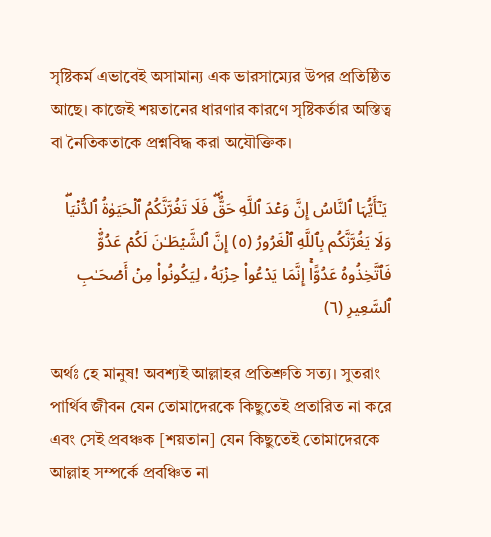সৃষ্টিকর্ম এভাবেই অসামান্য এক ভারসাম্যের উপর প্রতিষ্ঠিত আছে। কাজেই শয়তানের ধারণার কারণে সৃষ্টিকর্তার অস্তিত্ব বা নৈতিকতাকে প্রশ্নবিদ্ধ করা অযৌক্তিক।

 يَـٰٓأَيُّہَا ٱلنَّاسُ إِنَّ وَعۡدَ ٱللَّهِ حَقٌّ۬ۖ فَلَا تَغُرَّنَّكُمُ ٱلۡحَيَوٰةُ ٱلدُّنۡيَاۖ وَلَا يَغُرَّنَّكُم بِٱللَّهِ ٱلۡغَرُورُ (٥) إِنَّ ٱلشَّيۡطَـٰنَ لَكُمۡ عَدُوٌّ۬ فَٱتَّخِذُوهُ عَدُوًّاۚ إِنَّمَا يَدۡعُواْ حِزۡبَهُ ۥ لِيَكُونُواْ مِنۡ أَصۡحَـٰبِ ٱلسَّعِيرِ (٦)

অর্থঃ হে মানুষ! অবশ্যই আল্লাহর প্রতিশ্রুতি সত্য। সুতরাং পার্থিব জীবন যেন তোমাদেরকে কিছুতেই প্রতারিত না করে এবং সেই প্রবঞ্চক [শয়তান] যেন কিছুতেই তোমাদেরকে আল্লাহ সম্পর্কে প্রবঞ্চিত না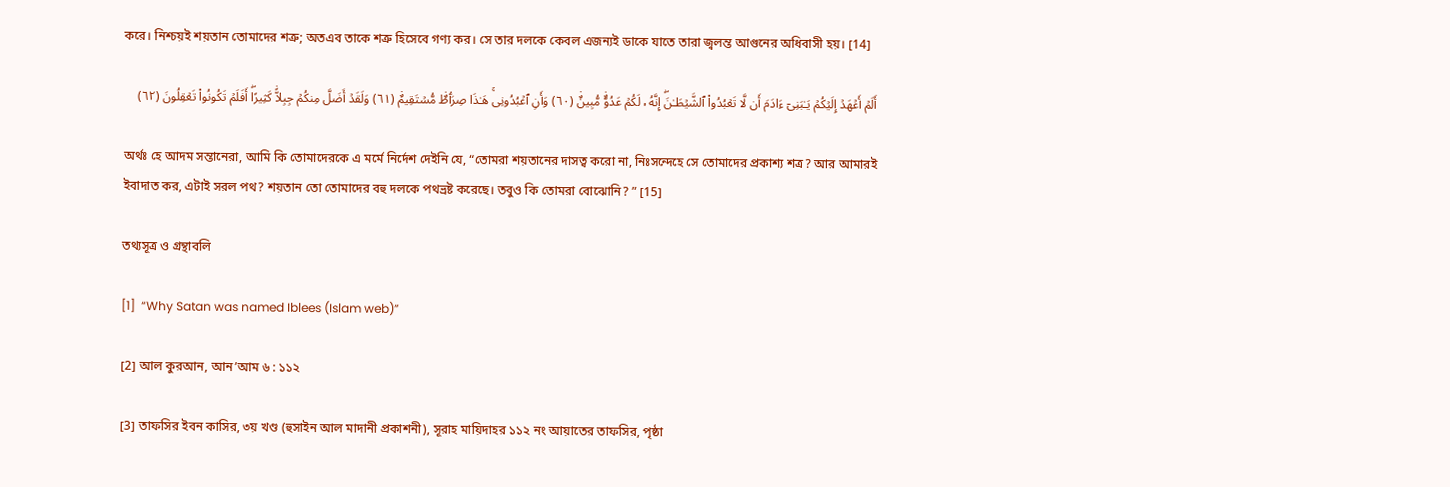করে। নিশ্চয়ই শয়তান তোমাদের শত্রু; অতএব তাকে শত্রু হিসেবে গণ্য কর। সে তার দলকে কেবল এজন্যই ডাকে যাতে তারা জ্বলন্ত আগুনের অধিবাসী হয়। [14]

أَلَمۡ أَعۡهَدۡ إِلَيۡكُمۡ يَـٰبَنِىٓ ءَادَمَ أَن لَّا تَعۡبُدُواْ ٱلشَّيۡطَـٰنَ‌ۖ إِنَّهُ ۥ لَكُمۡ عَدُوٌّ۬ مُّبِينٌ۬ (٦٠) وَأَنِ ٱعۡبُدُونِى‌ۚ هَـٰذَا صِرَٲطٌ۬ مُّسۡتَقِيمٌ۬ (٦١) وَلَقَدۡ أَضَلَّ مِنكُمۡ جِبِلاًّ۬ كَثِيرًا‌ۖ أَفَلَمۡ تَكُونُواْ تَعۡقِلُونَ (٦٢)

অর্থঃ হে আদম সন্তানেরা, আমি কি তোমাদেরকে এ মর্মে নির্দেশ দেইনি যে, “তোমরা শয়তানের দাসত্ব করো না, নিঃসন্দেহে সে তোমাদের প্রকাশ্য শত্র? আর আমারই ইবাদাত কর, এটাই সরল পথ? শয়তান তো তোমাদের বহু দলকে পথভ্রষ্ট করেছে। তবুও কি তোমরা বোঝোনি? ” [15]

তথ্যসূত্র ও গ্রন্থাবলি

[1]  “Why Satan was named Iblees (Islam web)”

[2] আল কুরআন, আন’আম ৬ : ১১২

[3] তাফসির ইবন কাসির, ৩য় খণ্ড (হুসাইন আল মাদানী প্রকাশনী), সূরাহ মায়িদাহর ১১২ নং আয়াতের তাফসির, পৃষ্ঠা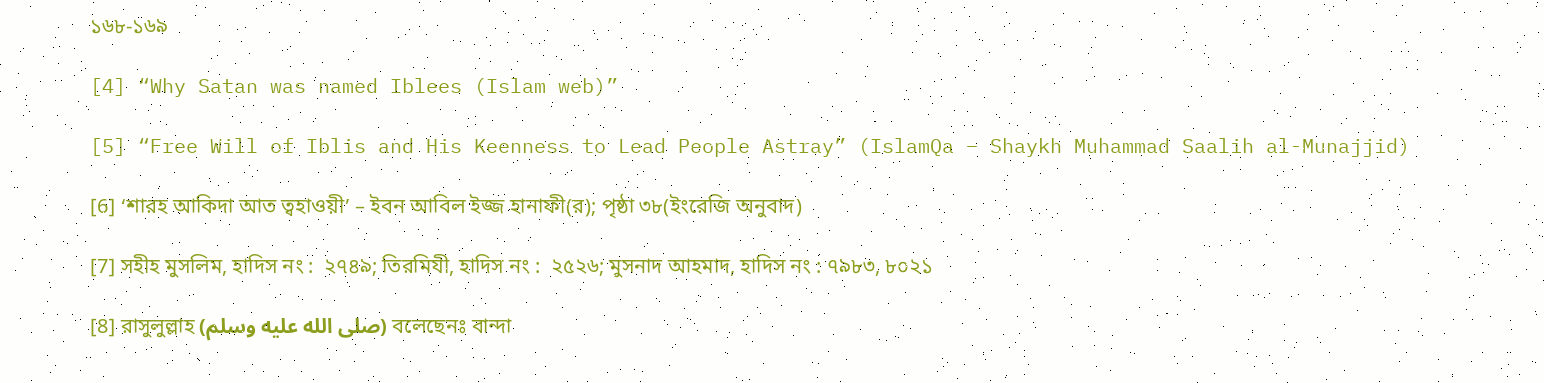১৬৮-১৬৯

[4] “Why Satan was named Iblees (Islam web)”

[5] “Free Will of Iblis and His Keenness to Lead People Astray” (IslamQa – Shaykh Muhammad Saalih al-Munajjid)

[6] ‘শারহ আকিদা আত ত্বহাওয়ী’ – ইবন আবিল ইজ্জ হানাফী(র); পৃষ্ঠা ৩৮(ইংরেজি অনুবাদ)

[7] সহীহ মুসলিম, হাদিস নং :  ২৭৪৯; তিরমিযী, হাদিস নং :  ২৫২৬; মুসনাদ আহমাদ, হাদিস নং : ৭৯৮৩, ৮০২১

[8] রাসুলুল্লাহ (صلى الله عليه وسلم) বলেছেনঃ বান্দা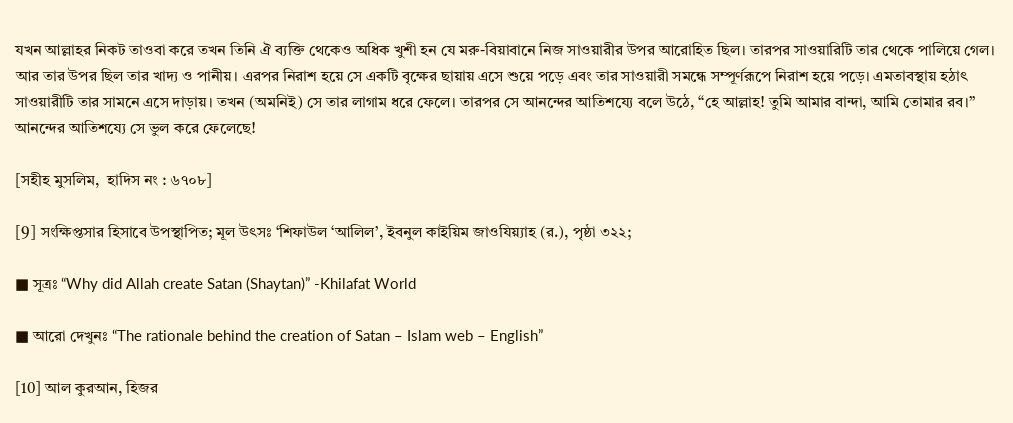যখন আল্লাহর নিকট তাওবা করে তখন তিনি ঐ ব্যক্তি থেকেও অধিক খুশী হন যে মরু-বিয়াবানে নিজ সাওয়ারীর উপর আরোহিত ছিল। তারপর সাওয়ারিটি তার থেকে পালিয়ে গেল। আর তার উপর ছিল তার খাদ্য ও পানীয়। এরপর নিরাশ হয়ে সে একটি বৃক্ষের ছায়ায় এসে শুয়ে পড়ে এবং তার সাওয়ারী সমন্ধে সম্পূর্ণরূপে নিরাশ হয়ে পড়ে। এমতাবস্থায় হঠাৎ সাওয়ারীটি তার সামনে এসে দাড়ায়। তখন (অমনিই) সে তার লাগাম ধরে ফেলে। তারপর সে আনন্দের আতিশয্যে বলে উঠে, “হে আল্লাহ! তুমি আমার বান্দা, আমি তোমার রব।” আনন্দের আতিশয্যে সে ভুল করে ফেলেছে!

[সহীহ মুসলিম,  হাদিস নং : ৬৭০৮]

[9] সংক্ষিপ্তসার হিসাবে উপস্থাপিত; মূল উৎসঃ ‘শিফাউল ‘আলিল’, ইবনুল কাইয়িম জাওযিয়্যাহ (র.), পৃষ্ঠা ৩২২;

■ সূত্রঃ “Why did Allah create Satan (Shaytan)” -Khilafat World

■ আরো দেখুনঃ “The rationale behind the creation of Satan – Islam web – English”

[10] আল কুরআন, হিজর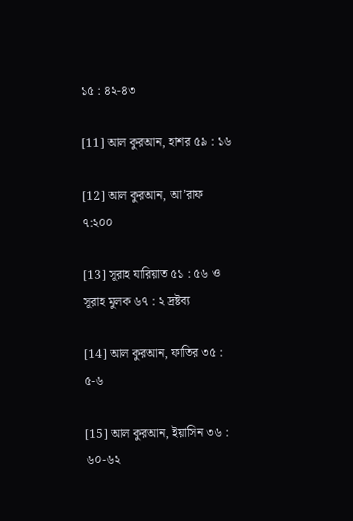১৫ : ৪২-৪৩

[11] আল কুরআন, হাশর ৫৯ : ১৬

[12] আল কুরআন, আ’রাফ ৭:২০০

[13] সূরাহ যারিয়াত ৫১ : ৫৬ ও সূরাহ মুলক ৬৭ : ২ দ্রষ্টব্য

[14] আল কুরআন, ফাতির ৩৫ : ৫-৬

[15] আল কুরআন, ইয়াসিন ৩৬ : ৬০-৬২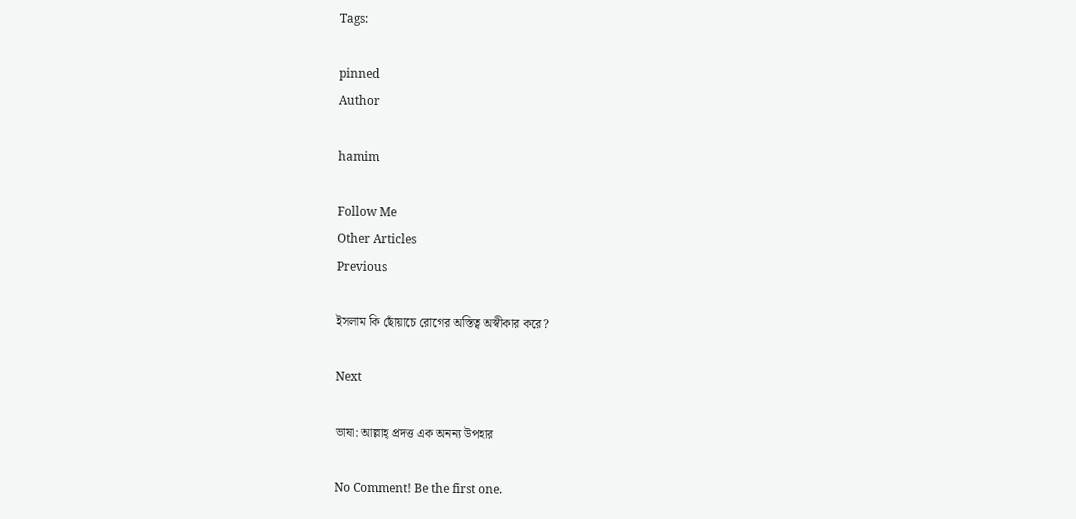Tags:

pinned
Author

hamim

Follow Me
Other Articles
Previous

ইসলাম কি ছোঁয়াচে রোগের অস্তিত্ব অস্বীকার করে?

Next

ভাষা: আল্লাহ্‌ প্রদত্ত এক অনন্য উপহার

No Comment! Be the first one.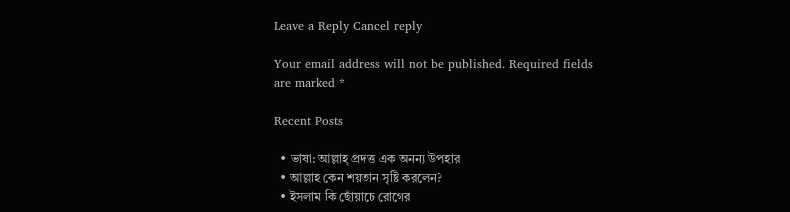Leave a Reply Cancel reply

Your email address will not be published. Required fields are marked *

Recent Posts

  • ভাষা: আল্লাহ্‌ প্রদত্ত এক অনন্য উপহার
  • আল্লাহ কেন শয়তান সৃষ্টি করলেন?
  • ইসলাম কি ছোঁয়াচে রোগের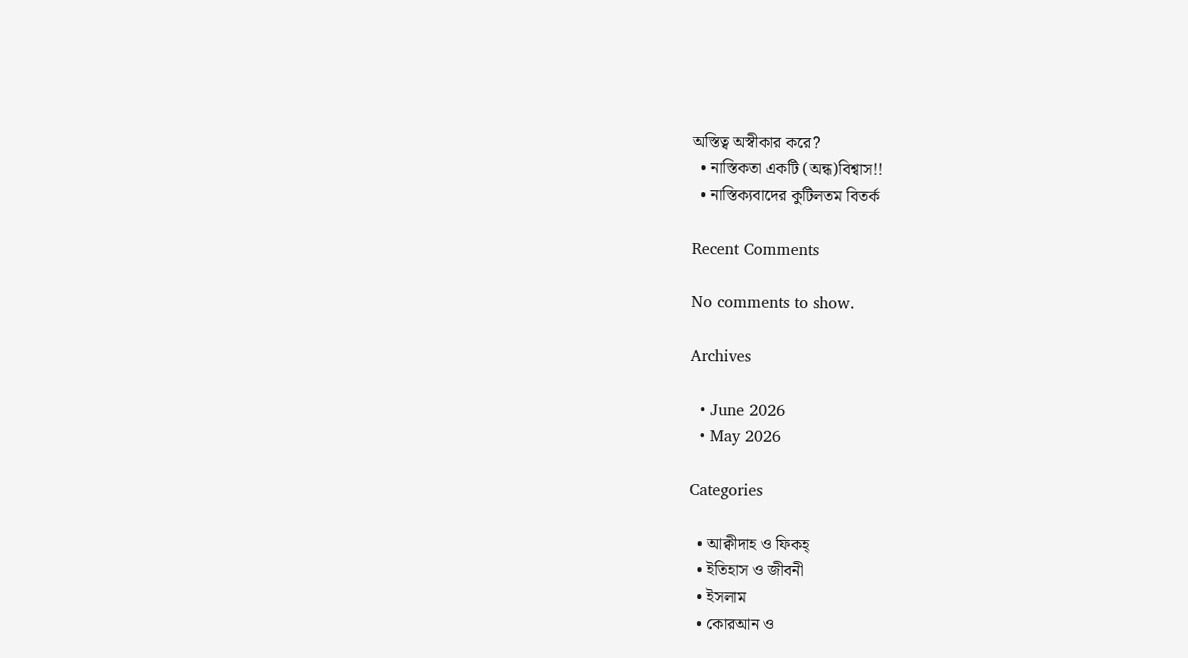অস্তিত্ব অস্বীকার করে?
  • নাস্তিকতা একটি (অন্ধ)বিশ্বাস!!
  • নাস্তিক্যবাদের কুটিলতম বিতর্ক

Recent Comments

No comments to show.

Archives

  • June 2026
  • May 2026

Categories

  • আক্বীদাহ ও ফিকহ্
  • ইতিহাস ও জীবনী
  • ইসলাম
  • কোরআন ও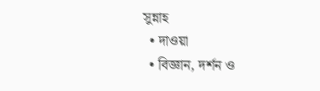সুন্নাহ
  • দাওয়া
  • বিজ্ঞান, দর্শন ও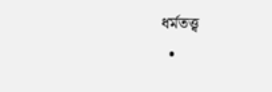ধর্মতত্ত্ব
  •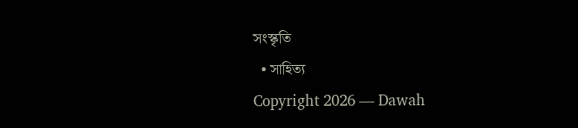সংস্কৃতি
  • সাহিত্য
Copyright 2026 — Dawah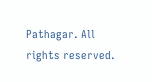Pathagar. All rights reserved.